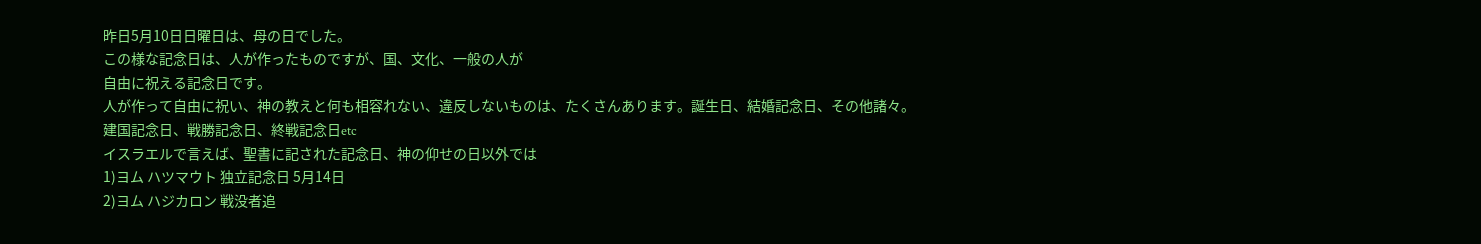昨日5月10日日曜日は、母の日でした。
この様な記念日は、人が作ったものですが、国、文化、一般の人が
自由に祝える記念日です。
人が作って自由に祝い、神の教えと何も相容れない、違反しないものは、たくさんあります。誕生日、結婚記念日、その他諸々。
建国記念日、戦勝記念日、終戦記念日etc
イスラエルで言えば、聖書に記された記念日、神の仰せの日以外では
1)ヨム ハツマウト 独立記念日 5月14日
2)ヨム ハジカロン 戦没者追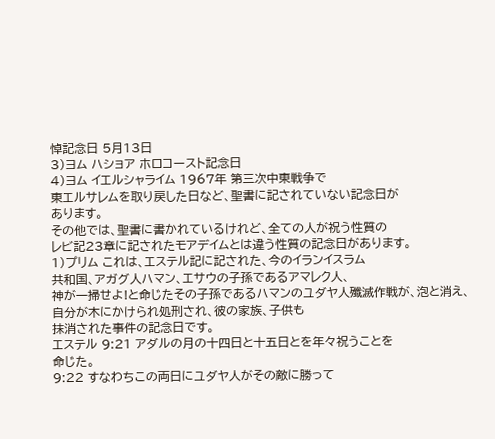悼記念日 5月13日
3)ヨム ハショア ホロコースト記念日
4)ヨム イエルシャライム 1967年 第三次中東戦争で
東エルサレムを取り戻した日など、聖書に記されていない記念日が
あります。
その他では、聖書に書かれているけれど、全ての人が祝う性質の
レビ記23章に記されたモアデイムとは違う性質の記念日があります。
1)プリム これは、エステル記に記された、今のイランイスラム
共和国、アガグ人ハマン、エサウの子孫であるアマレク人、
神が一掃せよ!と命じたその子孫であるハマンのユダヤ人殲滅作戦が、泡と消え、自分が木にかけられ処刑され、彼の家族、子供も
抹消された事件の記念日です。
エステル 9:21 アダルの月の十四日と十五日とを年々祝うことを
命じた。
9:22 すなわちこの両日にユダヤ人がその敵に勝って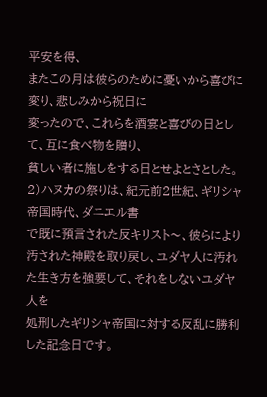平安を得、
またこの月は彼らのために憂いから喜びに変り、悲しみから祝日に
変ったので、これらを酒宴と喜びの日として、互に食べ物を贈り、
貧しい者に施しをする日とせよとさとした。
2)ハヌカの祭りは、紀元前2世紀、ギリシャ帝国時代、ダニエル書
で既に預言された反キリスト〜、彼らにより汚された神殿を取り戻し、ユダヤ人に汚れた生き方を強要して、それをしないユダヤ人を
処刑したギリシャ帝国に対する反乱に勝利した記念日です。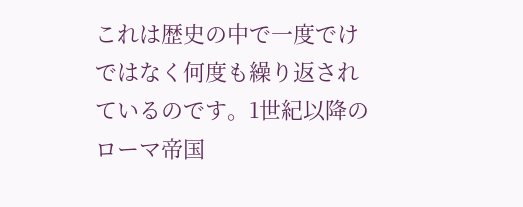これは歴史の中で一度でけではなく何度も繰り返されているのです。1世紀以降のローマ帝国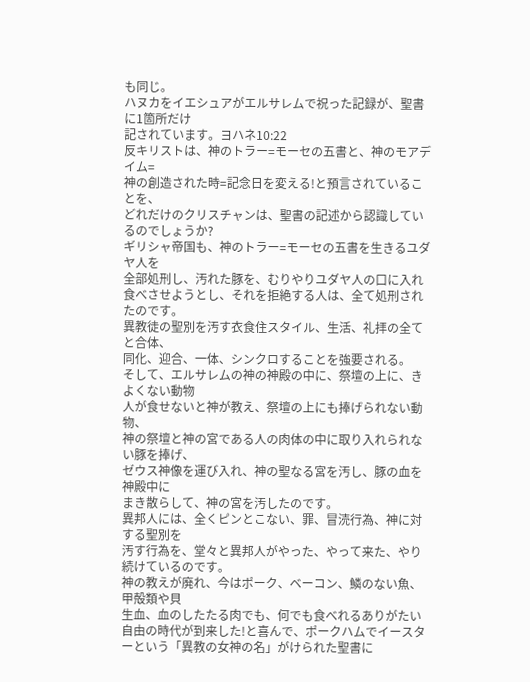も同じ。
ハヌカをイエシュアがエルサレムで祝った記録が、聖書に1箇所だけ
記されています。ヨハネ10:22
反キリストは、神のトラー=モーセの五書と、神のモアデイム=
神の創造された時=記念日を変える!と預言されていることを、
どれだけのクリスチャンは、聖書の記述から認識しているのでしょうか?
ギリシャ帝国も、神のトラー=モーセの五書を生きるユダヤ人を
全部処刑し、汚れた豚を、むりやりユダヤ人の口に入れ食べさせようとし、それを拒絶する人は、全て処刑されたのです。
異教徒の聖別を汚す衣食住スタイル、生活、礼拝の全てと合体、
同化、迎合、一体、シンクロすることを強要される。
そして、エルサレムの神の神殿の中に、祭壇の上に、きよくない動物
人が食せないと神が教え、祭壇の上にも捧げられない動物、
神の祭壇と神の宮である人の肉体の中に取り入れられない豚を捧げ、
ゼウス神像を運び入れ、神の聖なる宮を汚し、豚の血を神殿中に
まき散らして、神の宮を汚したのです。
異邦人には、全くピンとこない、罪、冒涜行為、神に対する聖別を
汚す行為を、堂々と異邦人がやった、やって来た、やり続けているのです。
神の教えが廃れ、今はポーク、ベーコン、鱗のない魚、甲殻類や貝
生血、血のしたたる肉でも、何でも食べれるありがたい自由の時代が到来した!と喜んで、ポークハムでイースターという「異教の女神の名」がけられた聖書に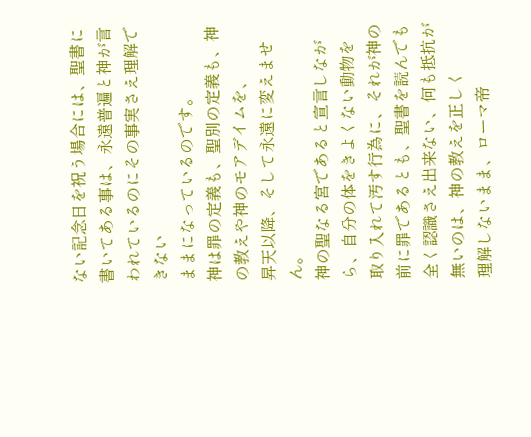ない記念日を祝う場合には、聖書に書いてある事は、永遠普遍と神が言われているのにその事実さえ理解できない
ままになっているのです。
神は罪の定義も、聖別の定義も、神の教えや神のモアデイムを、
昇天以降、そして永遠に変えません。
神の聖なる宮であると宣言しながら、自分の体をきよくない動物を
取り入れて汚す行為に、それが神の前に罪であるとも、聖書を読んでも全く認識さえ出来ない、何も抵抗が無いのは、神の教えを正しく
理解しないまま、ローマ帝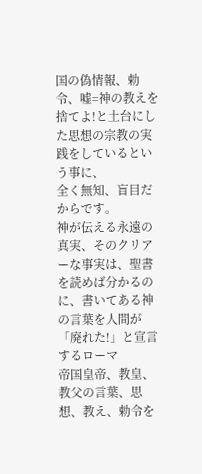国の偽情報、勅令、嘘=神の教えを捨てよ!と土台にした思想の宗教の実践をしているという事に、
全く無知、盲目だからです。
神が伝える永遠の真実、そのクリアーな事実は、聖書を読めば分かるのに、書いてある神の言葉を人間が「廃れた!」と宣言するローマ
帝国皇帝、教皇、教父の言葉、思想、教え、勅令を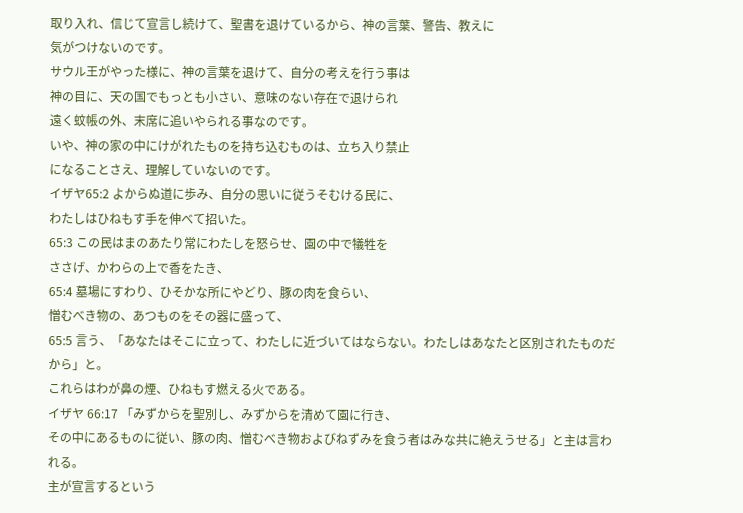取り入れ、信じて宣言し続けて、聖書を退けているから、神の言葉、警告、教えに
気がつけないのです。
サウル王がやった様に、神の言葉を退けて、自分の考えを行う事は
神の目に、天の国でもっとも小さい、意味のない存在で退けられ
遠く蚊帳の外、末席に追いやられる事なのです。
いや、神の家の中にけがれたものを持ち込むものは、立ち入り禁止
になることさえ、理解していないのです。
イザヤ65:2 よからぬ道に歩み、自分の思いに従うそむける民に、
わたしはひねもす手を伸べて招いた。
65:3 この民はまのあたり常にわたしを怒らせ、園の中で犠牲を
ささげ、かわらの上で香をたき、
65:4 墓場にすわり、ひそかな所にやどり、豚の肉を食らい、
憎むべき物の、あつものをその器に盛って、
65:5 言う、「あなたはそこに立って、わたしに近づいてはならない。わたしはあなたと区別されたものだから」と。
これらはわが鼻の煙、ひねもす燃える火である。
イザヤ 66:17 「みずからを聖別し、みずからを清めて園に行き、
その中にあるものに従い、豚の肉、憎むべき物およびねずみを食う者はみな共に絶えうせる」と主は言われる。
主が宣言するという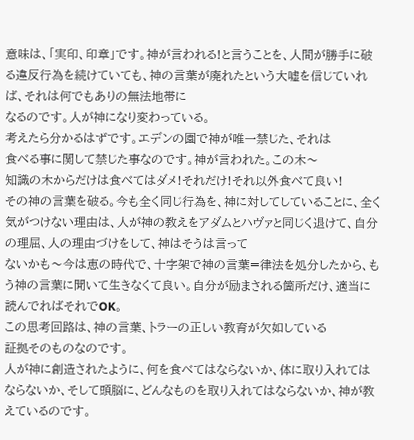意味は、「実印、印章」です。神が言われる!と言うことを、人間が勝手に破る違反行為を続けていても、神の言葉が廃れたという大嘘を信じていれば、それは何でもありの無法地帯に
なるのです。人が神になり変わっている。
考えたら分かるはずです。エデンの園で神が唯一禁じた、それは
食べる事に関して禁じた事なのです。神が言われた。この木〜
知識の木からだけは食べてはダメ!それだけ!それ以外食べて良い!
その神の言葉を破る。今も全く同じ行為を、神に対してしていることに、全く気がつけない理由は、人が神の教えをアダムとハヴァと同じく退けて、自分の理屈、人の理由づけをして、神はそうは言って
ないかも〜今は恵の時代で、十字架で神の言葉=律法を処分したから、もう神の言葉に聞いて生きなくて良い。自分が励まされる箇所だけ、適当に読んでればそれでOK。
この思考回路は、神の言葉、トラーの正しい教育が欠如している
証拠そのものなのです。
人が神に創造されたように、何を食べてはならないか、体に取り入れてはならないか、そして頭脳に、どんなものを取り入れてはならないか、神が教えているのです。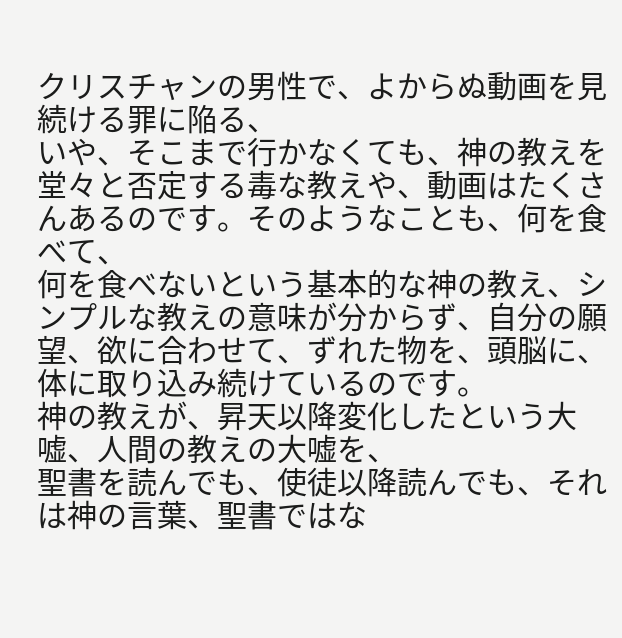クリスチャンの男性で、よからぬ動画を見続ける罪に陥る、
いや、そこまで行かなくても、神の教えを堂々と否定する毒な教えや、動画はたくさんあるのです。そのようなことも、何を食べて、
何を食べないという基本的な神の教え、シンプルな教えの意味が分からず、自分の願望、欲に合わせて、ずれた物を、頭脳に、体に取り込み続けているのです。
神の教えが、昇天以降変化したという大嘘、人間の教えの大嘘を、
聖書を読んでも、使徒以降読んでも、それは神の言葉、聖書ではな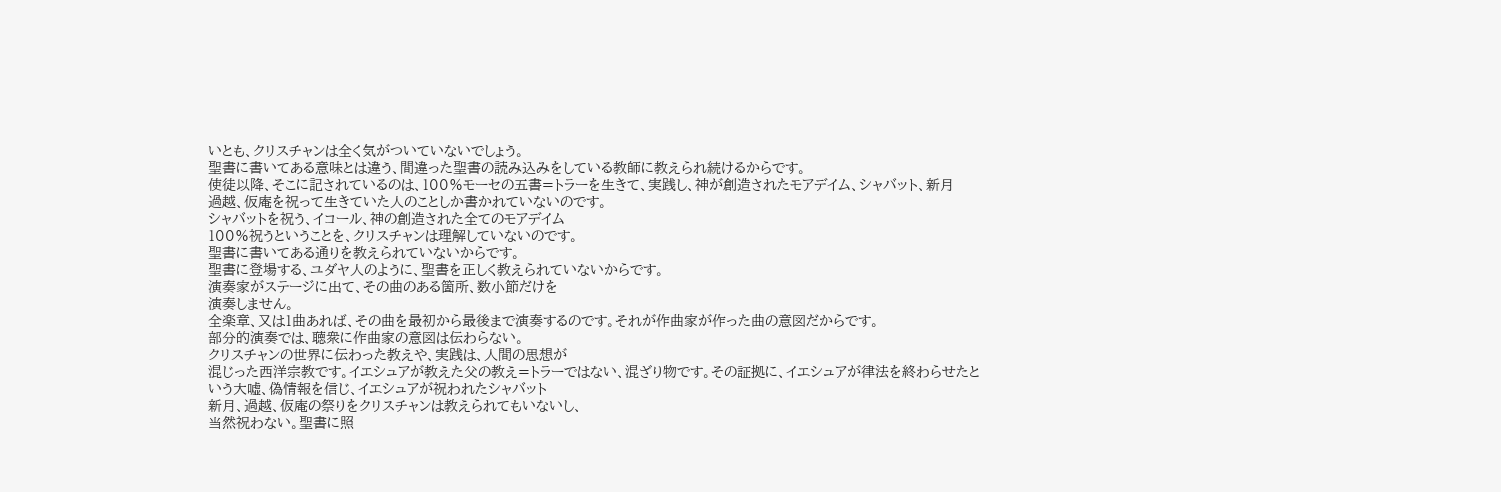いとも、クリスチャンは全く気がついていないでしょう。
聖書に書いてある意味とは違う、間違った聖書の読み込みをしている教師に教えられ続けるからです。
使徒以降、そこに記されているのは、100%モーセの五書=トラーを生きて、実践し、神が創造されたモアデイム、シャバット、新月
過越、仮庵を祝って生きていた人のことしか書かれていないのです。
シャバットを祝う、イコール、神の創造された全てのモアデイム
100%祝うということを、クリスチャンは理解していないのです。
聖書に書いてある通りを教えられていないからです。
聖書に登場する、ユダヤ人のように、聖書を正しく教えられていないからです。
演奏家がステージに出て、その曲のある箇所、数小節だけを
演奏しません。
全楽章、又は1曲あれば、その曲を最初から最後まで演奏するのです。それが作曲家が作った曲の意図だからです。
部分的演奏では、聴衆に作曲家の意図は伝わらない。
クリスチャンの世界に伝わった教えや、実践は、人間の思想が
混じった西洋宗教です。イエシュアが教えた父の教え=トラーではない、混ざり物です。その証拠に、イエシュアが律法を終わらせたと
いう大嘘、偽情報を信じ、イエシュアが祝われたシャバット
新月、過越、仮庵の祭りをクリスチャンは教えられてもいないし、
当然祝わない。聖書に照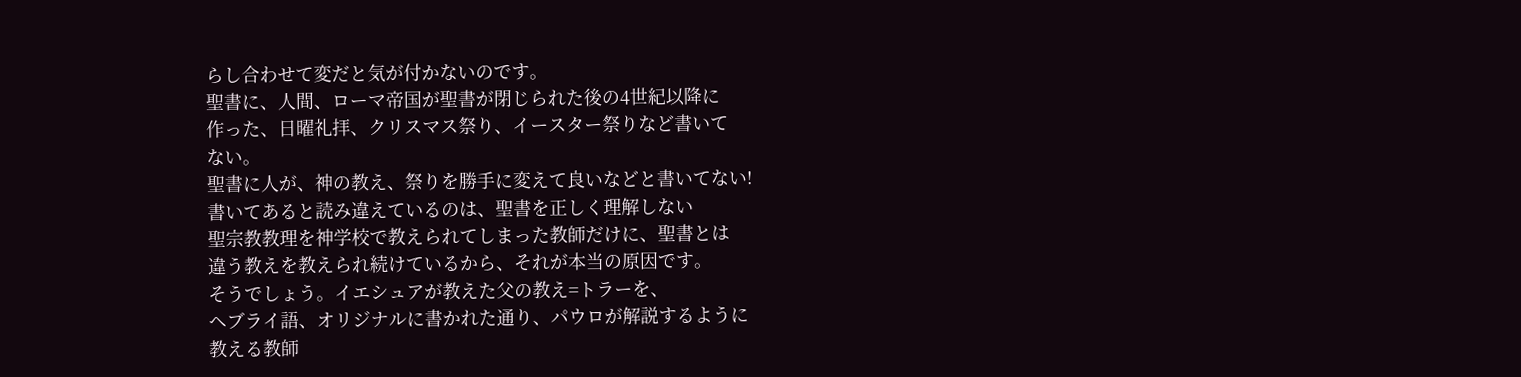らし合わせて変だと気が付かないのです。
聖書に、人間、ローマ帝国が聖書が閉じられた後の4世紀以降に
作った、日曜礼拝、クリスマス祭り、イースター祭りなど書いて
ない。
聖書に人が、神の教え、祭りを勝手に変えて良いなどと書いてない!
書いてあると読み違えているのは、聖書を正しく理解しない
聖宗教教理を神学校で教えられてしまった教師だけに、聖書とは
違う教えを教えられ続けているから、それが本当の原因です。
そうでしょう。イエシュアが教えた父の教え=トラーを、
ヘブライ語、オリジナルに書かれた通り、パウロが解説するように
教える教師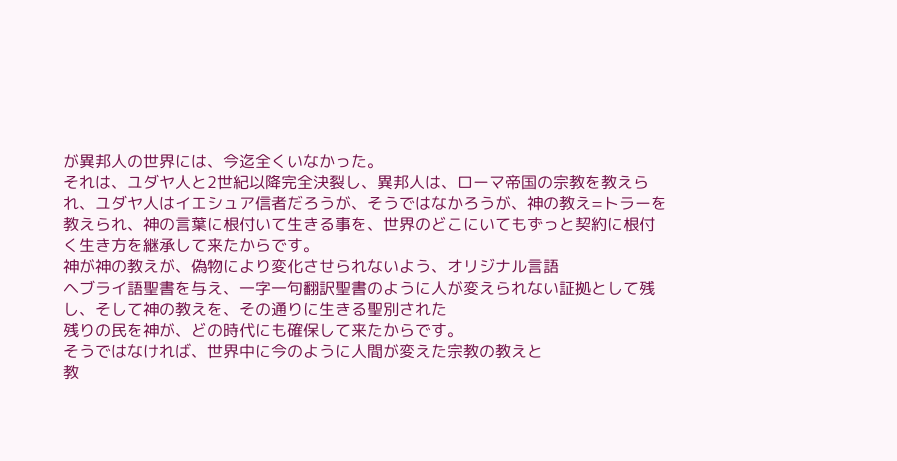が異邦人の世界には、今迄全くいなかった。
それは、ユダヤ人と2世紀以降完全決裂し、異邦人は、ローマ帝国の宗教を教えられ、ユダヤ人はイエシュア信者だろうが、そうではなかろうが、神の教え=トラーを教えられ、神の言葉に根付いて生きる事を、世界のどこにいてもずっと契約に根付く生き方を継承して来たからです。
神が神の教えが、偽物により変化させられないよう、オリジナル言語
ヘブライ語聖書を与え、一字一句翻訳聖書のように人が変えられない証拠として残し、そして神の教えを、その通りに生きる聖別された
残りの民を神が、どの時代にも確保して来たからです。
そうではなければ、世界中に今のように人間が変えた宗教の教えと
教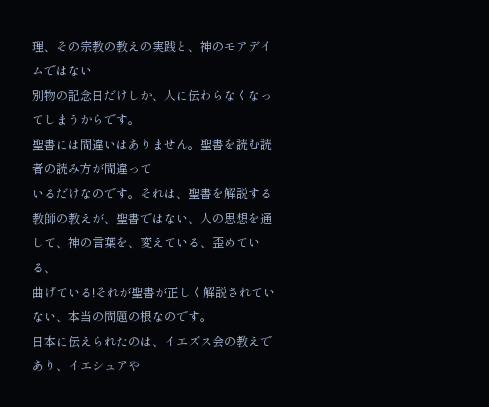理、その宗教の教えの実践と、神のモアデイムではない
別物の記念日だけしか、人に伝わらなくなってしまうからです。
聖書には間違いはありません。聖書を読む読者の読み方が間違って
いるだけなのです。それは、聖書を解説する教師の教えが、聖書ではない、人の思想を通して、神の言葉を、変えている、歪めている、
曲げている!それが聖書が正しく解説されていない、本当の問題の根なのです。
日本に伝えられたのは、イエズス会の教えであり、イエシュアや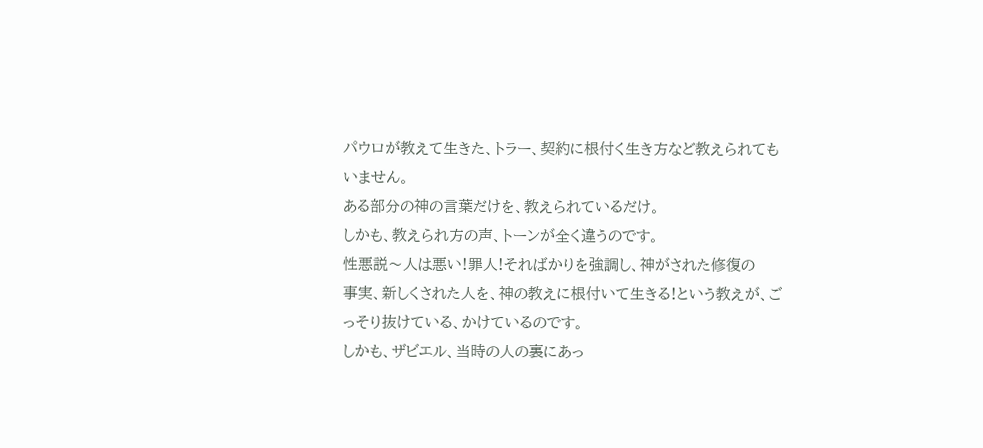パウロが教えて生きた、トラー、契約に根付く生き方など教えられてもいません。
ある部分の神の言葉だけを、教えられているだけ。
しかも、教えられ方の声、トーンが全く違うのです。
性悪説〜人は悪い!罪人!そればかりを強調し、神がされた修復の
事実、新しくされた人を、神の教えに根付いて生きる!という教えが、ごっそり抜けている、かけているのです。
しかも、ザビエル、当時の人の裏にあっ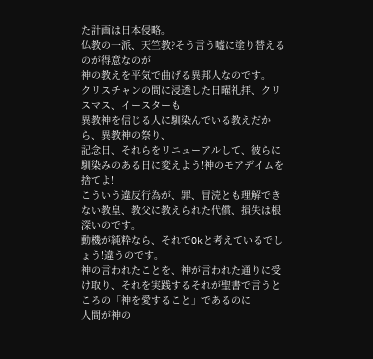た計画は日本侵略。
仏教の一派、天竺教?そう言う嘘に塗り替えるのが得意なのが
神の教えを平気で曲げる異邦人なのです。
クリスチャンの間に浸透した日曜礼拝、クリスマス、イースターも
異教神を信じる人に馴染んでいる教えだから、異教神の祭り、
記念日、それらをリニューアルして、彼らに馴染みのある日に変えよう!神のモアデイムを捨てよ!
こういう違反行為が、罪、冒涜とも理解できない教皇、教父に教えられた代償、損失は根深いのです。
動機が純粋なら、それでOkと考えているでしょう!違うのです。
神の言われたことを、神が言われた通りに受け取り、それを実践するそれが聖書で言うところの「神を愛すること」であるのに
人間が神の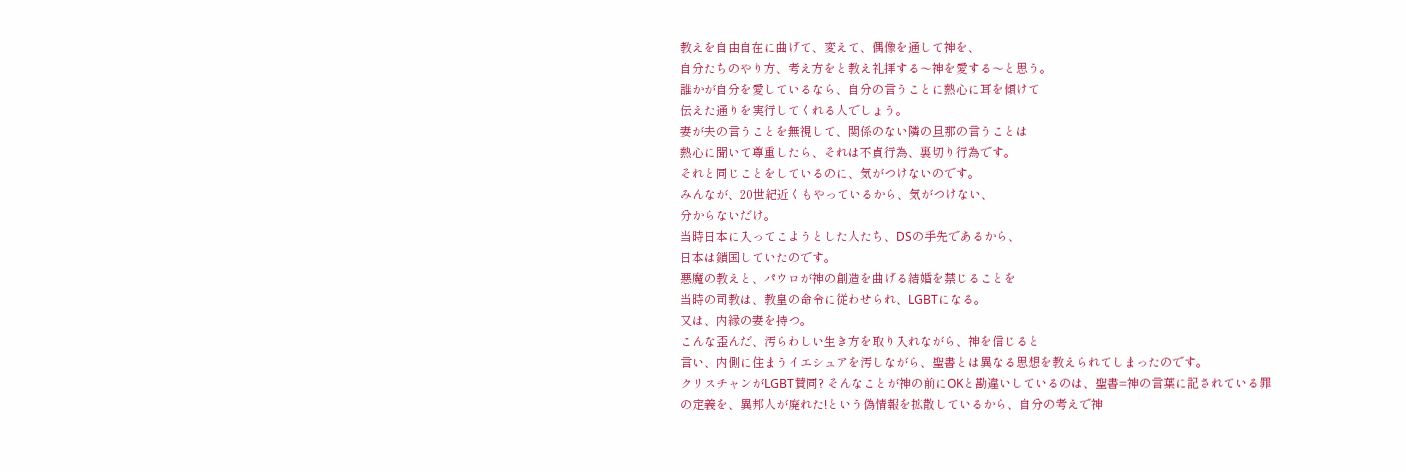教えを自由自在に曲げて、変えて、偶像を通して神を、
自分たちのやり方、考え方をと教え礼拝する〜神を愛する〜と思う。
誰かが自分を愛しているなら、自分の言うことに熱心に耳を傾けて
伝えた通りを実行してくれる人でしょう。
妻が夫の言うことを無視して、関係のない隣の旦那の言うことは
熱心に聞いて尊重したら、それは不貞行為、裏切り行為です。
それと同じことをしているのに、気がつけないのです。
みんなが、20世紀近くもやっているから、気がつけない、
分からないだけ。
当時日本に入ってこようとした人たち、DSの手先であるから、
日本は鎖国していたのです。
悪魔の教えと、パウロが神の創造を曲げる結婚を禁じることを
当時の司教は、教皇の命令に従わせられ、LGBTになる。
又は、内縁の妻を持つ。
こんな歪んだ、汚らわしい生き方を取り入れながら、神を信じると
言い、内側に住まうイエシュアを汚しながら、聖書とは異なる思想を教えられてしまったのです。
クリスチャンがLGBT賛同? そんなことが神の前にOKと勘違いしているのは、聖書=神の言葉に記されている罪の定義を、異邦人が廃れた!という偽情報を拡散しているから、自分の考えで神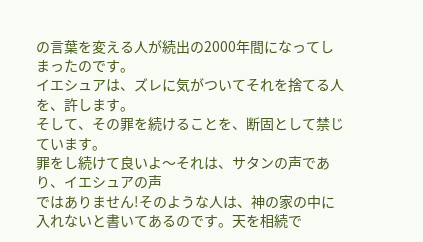の言葉を変える人が続出の2000年間になってしまったのです。
イエシュアは、ズレに気がついてそれを捨てる人を、許します。
そして、その罪を続けることを、断固として禁じています。
罪をし続けて良いよ〜それは、サタンの声であり、イエシュアの声
ではありません!そのような人は、神の家の中に入れないと書いてあるのです。天を相続で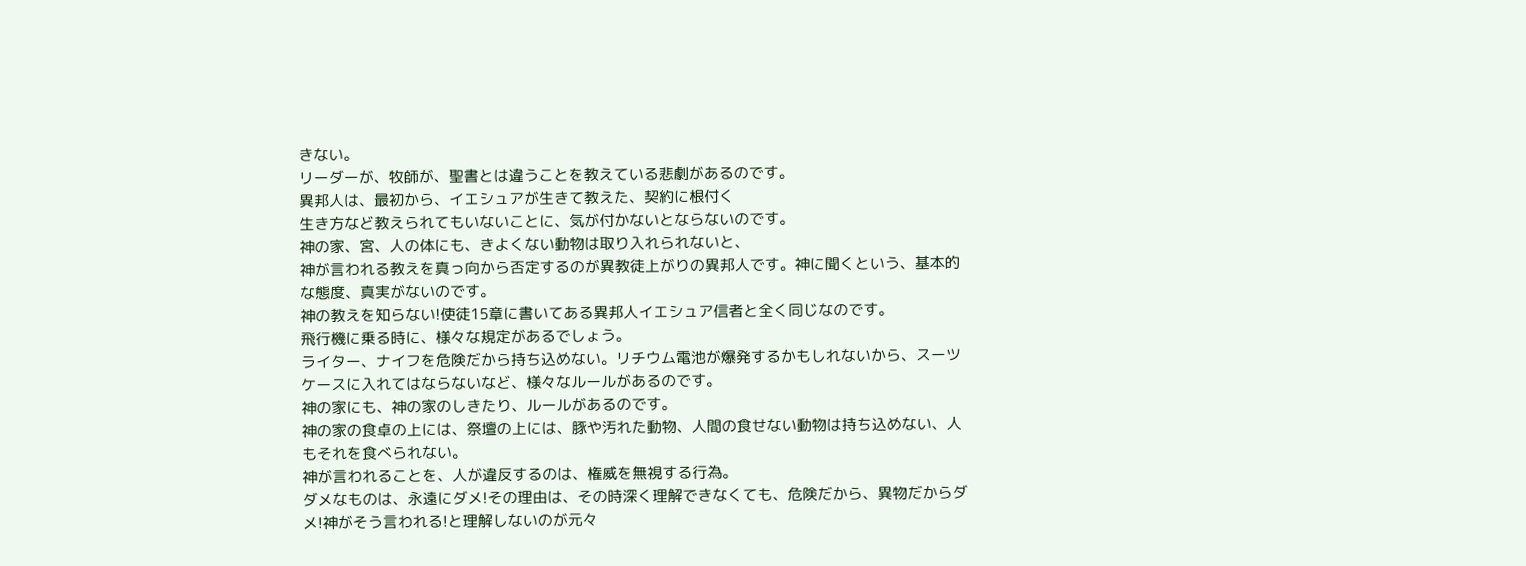きない。
リーダーが、牧師が、聖書とは違うことを教えている悲劇があるのです。
異邦人は、最初から、イエシュアが生きて教えた、契約に根付く
生き方など教えられてもいないことに、気が付かないとならないのです。
神の家、宮、人の体にも、きよくない動物は取り入れられないと、
神が言われる教えを真っ向から否定するのが異教徒上がりの異邦人です。神に聞くという、基本的な態度、真実がないのです。
神の教えを知らない!使徒15章に書いてある異邦人イエシュア信者と全く同じなのです。
飛行機に乗る時に、様々な規定があるでしょう。
ライター、ナイフを危険だから持ち込めない。リチウム電池が爆発するかもしれないから、スーツケースに入れてはならないなど、様々なルールがあるのです。
神の家にも、神の家のしきたり、ルールがあるのです。
神の家の食卓の上には、祭壇の上には、豚や汚れた動物、人間の食せない動物は持ち込めない、人もそれを食べられない。
神が言われることを、人が違反するのは、権威を無視する行為。
ダメなものは、永遠にダメ!その理由は、その時深く理解できなくても、危険だから、異物だからダメ!神がそう言われる!と理解しないのが元々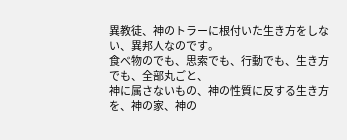異教徒、神のトラーに根付いた生き方をしない、異邦人なのです。
食べ物のでも、思索でも、行動でも、生き方でも、全部丸ごと、
神に属さないもの、神の性質に反する生き方を、神の家、神の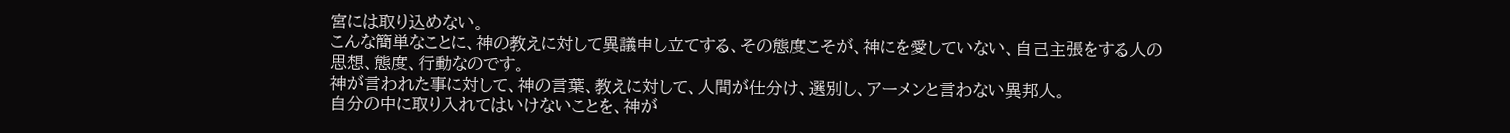宮には取り込めない。
こんな簡単なことに、神の教えに対して異議申し立てする、その態度こそが、神にを愛していない、自己主張をする人の思想、態度、行動なのです。
神が言われた事に対して、神の言葉、教えに対して、人間が仕分け、選別し、アーメンと言わない異邦人。
自分の中に取り入れてはいけないことを、神が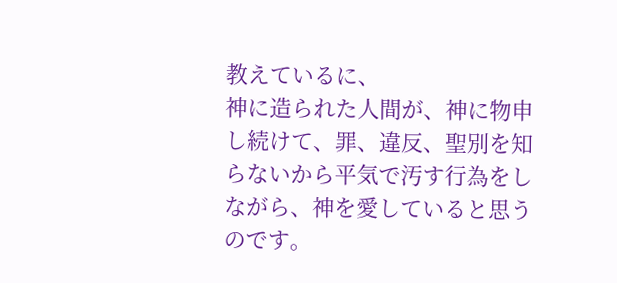教えているに、
神に造られた人間が、神に物申し続けて、罪、違反、聖別を知らないから平気で汚す行為をしながら、神を愛していると思うのです。